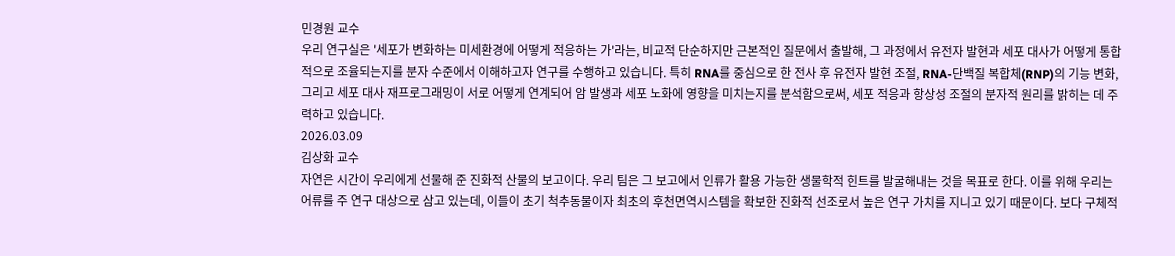민경원 교수
우리 연구실은 '세포가 변화하는 미세환경에 어떻게 적응하는 가'라는, 비교적 단순하지만 근본적인 질문에서 출발해, 그 과정에서 유전자 발현과 세포 대사가 어떻게 통합적으로 조율되는지를 분자 수준에서 이해하고자 연구를 수행하고 있습니다. 특히 RNA를 중심으로 한 전사 후 유전자 발현 조절, RNA-단백질 복합체(RNP)의 기능 변화, 그리고 세포 대사 재프로그래밍이 서로 어떻게 연계되어 암 발생과 세포 노화에 영향을 미치는지를 분석함으로써, 세포 적응과 항상성 조절의 분자적 원리를 밝히는 데 주력하고 있습니다.
2026.03.09
김상화 교수
자연은 시간이 우리에게 선물해 준 진화적 산물의 보고이다. 우리 팀은 그 보고에서 인류가 활용 가능한 생물학적 힌트를 발굴해내는 것을 목표로 한다. 이를 위해 우리는 어류를 주 연구 대상으로 삼고 있는데, 이들이 초기 척추동물이자 최초의 후천면역시스템을 확보한 진화적 선조로서 높은 연구 가치를 지니고 있기 때문이다. 보다 구체적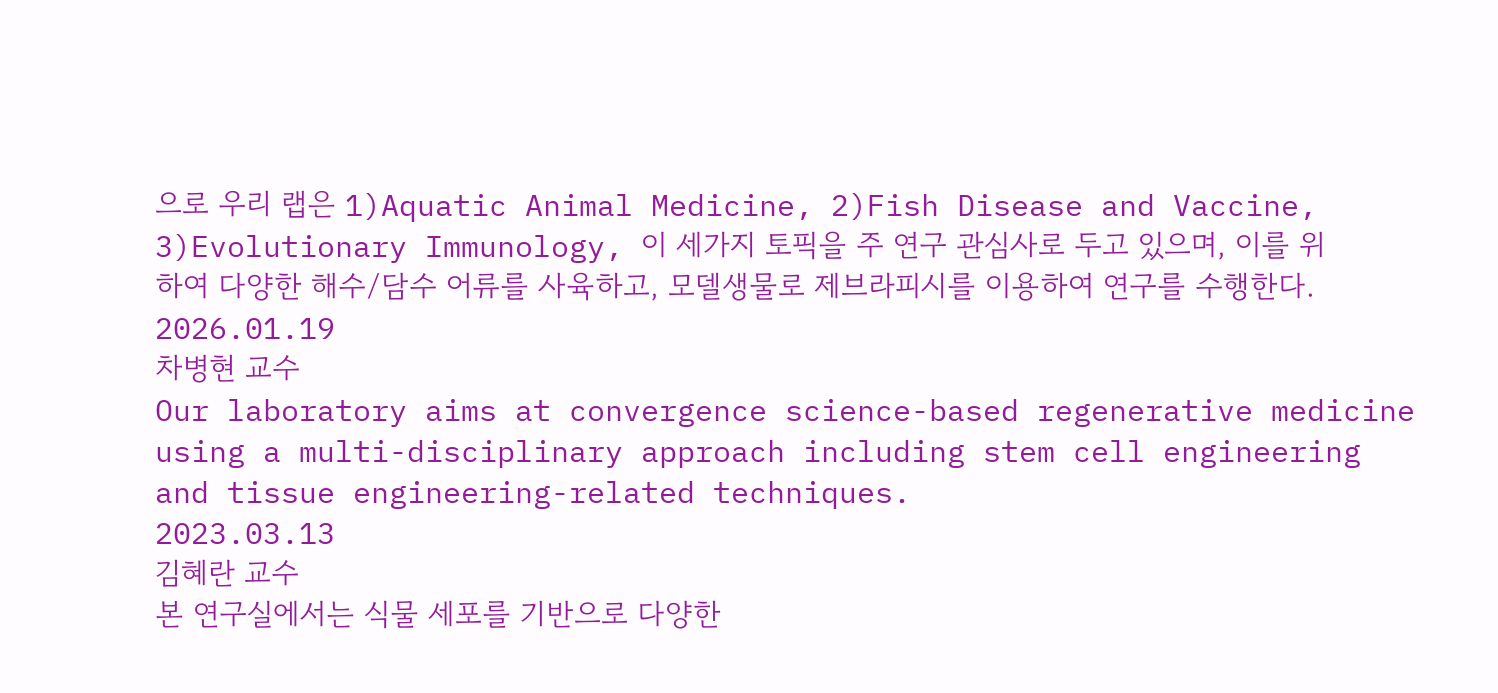으로 우리 랩은 1)Aquatic Animal Medicine, 2)Fish Disease and Vaccine, 3)Evolutionary Immunology, 이 세가지 토픽을 주 연구 관심사로 두고 있으며, 이를 위하여 다양한 해수/담수 어류를 사육하고, 모델생물로 제브라피시를 이용하여 연구를 수행한다.
2026.01.19
차병현 교수
Our laboratory aims at convergence science-based regenerative medicine using a multi-disciplinary approach including stem cell engineering and tissue engineering-related techniques.
2023.03.13
김혜란 교수
본 연구실에서는 식물 세포를 기반으로 다양한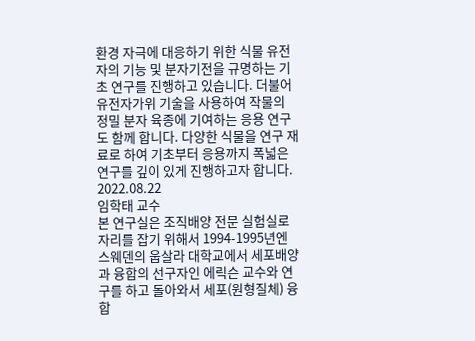환경 자극에 대응하기 위한 식물 유전자의 기능 및 분자기전을 규명하는 기초 연구를 진행하고 있습니다. 더불어 유전자가위 기술을 사용하여 작물의 정밀 분자 육종에 기여하는 응용 연구도 함께 합니다. 다양한 식물을 연구 재료로 하여 기초부터 응용까지 폭넓은 연구를 깊이 있게 진행하고자 합니다.
2022.08.22
임학태 교수
본 연구실은 조직배양 전문 실험실로 자리를 잡기 위해서 1994-1995년엔 스웨덴의 웁살라 대학교에서 세포배양과 융합의 선구자인 에릭슨 교수와 연구를 하고 돌아와서 세포(원형질체) 융합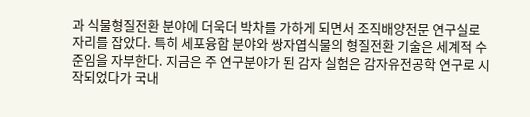과 식물형질전환 분야에 더욱더 박차를 가하게 되면서 조직배양전문 연구실로 자리를 잡았다. 특히 세포융합 분야와 쌍자엽식물의 형질전환 기술은 세계적 수준임을 자부한다. 지금은 주 연구분야가 된 감자 실험은 감자유전공학 연구로 시작되었다가 국내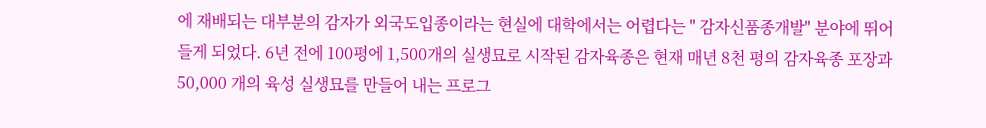에 재배되는 대부분의 감자가 외국도입종이라는 현실에 대학에서는 어렵다는 " 감자신품종개발" 분야에 뛰어들게 되었다. 6년 전에 100평에 1,500개의 실생묘로 시작된 감자육종은 현재 매년 8천 평의 감자육종 포장과 50,000 개의 육성 실생묘를 만들어 내는 프로그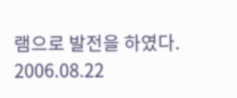램으로 발전을 하였다.
2006.08.22